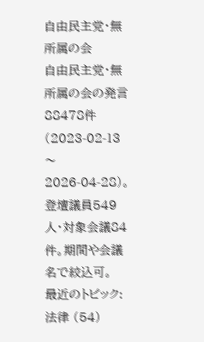自由民主党・無所属の会
自由民主党・無所属の会の発言88478件(2023-02-13〜2026-04-28)。登壇議員549人・対象会議84件。期間や会議名で絞込可。
最近のトピック:
法律 (54)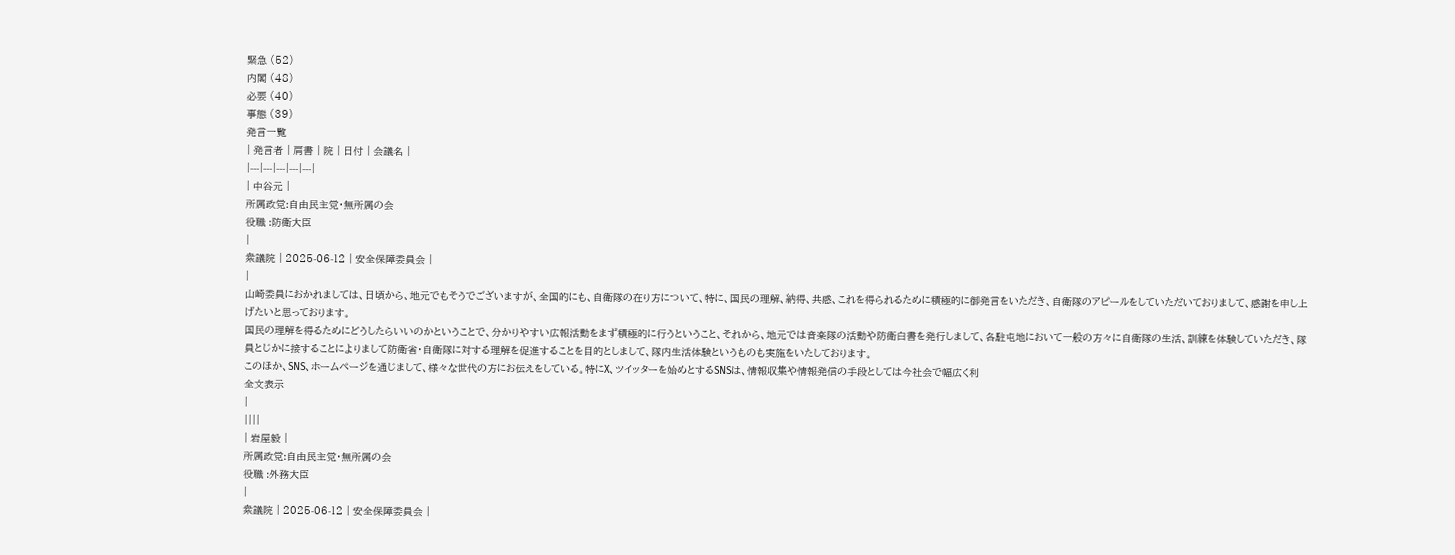緊急 (52)
内閣 (48)
必要 (40)
事態 (39)
発言一覧
| 発言者 | 肩書 | 院 | 日付 | 会議名 |
|---|---|---|---|---|
| 中谷元 |
所属政党:自由民主党・無所属の会
役職 :防衛大臣
|
衆議院 | 2025-06-12 | 安全保障委員会 |
|
山崎委員におかれましては、日頃から、地元でもそうでございますが、全国的にも、自衛隊の在り方について、特に、国民の理解、納得、共感、これを得られるために積極的に御発言をいただき、自衛隊のアピールをしていただいておりまして、感謝を申し上げたいと思っております。
国民の理解を得るためにどうしたらいいのかということで、分かりやすい広報活動をまず積極的に行うということ、それから、地元では音楽隊の活動や防衛白書を発行しまして、各駐屯地において一般の方々に自衛隊の生活、訓練を体験していただき、隊員とじかに接することによりまして防衛省・自衛隊に対する理解を促進することを目的としまして、隊内生活体験というものも実施をいたしております。
このほか、SNS、ホームページを通じまして、様々な世代の方にお伝えをしている。特にX、ツイッターを始めとするSNSは、情報収集や情報発信の手段としては今社会で幅広く利
全文表示
|
||||
| 岩屋毅 |
所属政党:自由民主党・無所属の会
役職 :外務大臣
|
衆議院 | 2025-06-12 | 安全保障委員会 |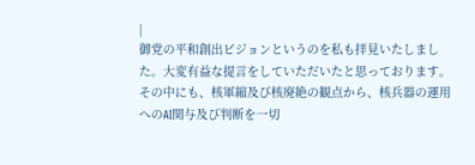|
御党の平和創出ビジョンというのを私も拝見いたしました。大変有益な提言をしていただいたと思っております。その中にも、核軍縮及び核廃絶の観点から、核兵器の運用へのAI関与及び判断を一切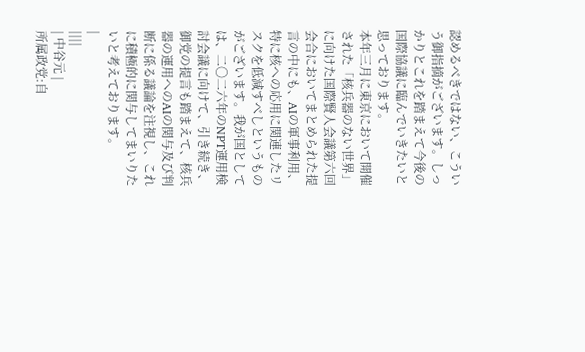認めるべきではない、こういう御指摘がございます。しっかりとこれを踏まえて今後の国際協議に臨んでいきたいと思っております。
本年三月に東京において開催された「核兵器のない世界」に向けた国際賢人会議第六回会合においてまとめられた提言の中にも、AIの軍事利用、特に核への応用に関連したリスクを低減すべしというものがございます。我が国としては、二〇二六年のNPT運用検討会議に向けて、引き続き、御党の提言も踏まえて、核兵器の運用へのAIの関与及び判断に係る議論を注視し、これに積極的に関与してまいりたいと考えております。
|
||||
| 中谷元 |
所属政党:自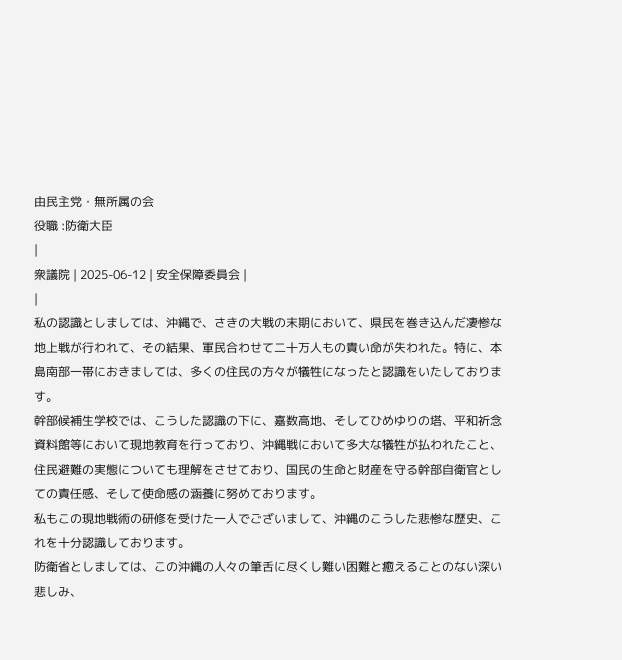由民主党・無所属の会
役職 :防衛大臣
|
衆議院 | 2025-06-12 | 安全保障委員会 |
|
私の認識としましては、沖縄で、さきの大戦の末期において、県民を巻き込んだ凄惨な地上戦が行われて、その結果、軍民合わせて二十万人もの貴い命が失われた。特に、本島南部一帯におきましては、多くの住民の方々が犠牲になったと認識をいたしております。
幹部候補生学校では、こうした認識の下に、嘉数高地、そしてひめゆりの塔、平和祈念資料館等において現地教育を行っており、沖縄戦において多大な犠牲が払われたこと、住民避難の実態についても理解をさせており、国民の生命と財産を守る幹部自衛官としての責任感、そして使命感の涵養に努めております。
私もこの現地戦術の研修を受けた一人でございまして、沖縄のこうした悲惨な歴史、これを十分認識しております。
防衛省としましては、この沖縄の人々の筆舌に尽くし難い困難と癒えることのない深い悲しみ、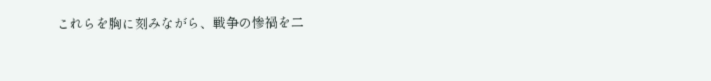これらを胸に刻みながら、戦争の惨禍を二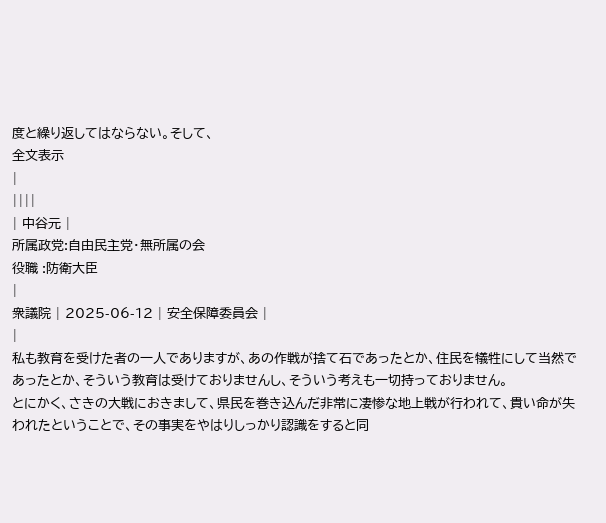度と繰り返してはならない。そして、
全文表示
|
||||
| 中谷元 |
所属政党:自由民主党・無所属の会
役職 :防衛大臣
|
衆議院 | 2025-06-12 | 安全保障委員会 |
|
私も教育を受けた者の一人でありますが、あの作戦が捨て石であったとか、住民を犠牲にして当然であったとか、そういう教育は受けておりませんし、そういう考えも一切持っておりません。
とにかく、さきの大戦におきまして、県民を巻き込んだ非常に凄惨な地上戦が行われて、貴い命が失われたということで、その事実をやはりしっかり認識をすると同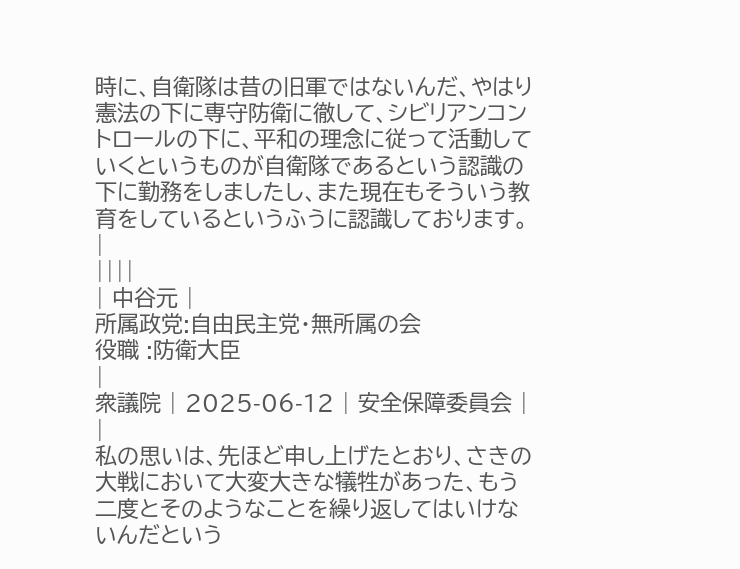時に、自衛隊は昔の旧軍ではないんだ、やはり憲法の下に専守防衛に徹して、シビリアンコントロールの下に、平和の理念に従って活動していくというものが自衛隊であるという認識の下に勤務をしましたし、また現在もそういう教育をしているというふうに認識しております。
|
||||
| 中谷元 |
所属政党:自由民主党・無所属の会
役職 :防衛大臣
|
衆議院 | 2025-06-12 | 安全保障委員会 |
|
私の思いは、先ほど申し上げたとおり、さきの大戦において大変大きな犠牲があった、もう二度とそのようなことを繰り返してはいけないんだという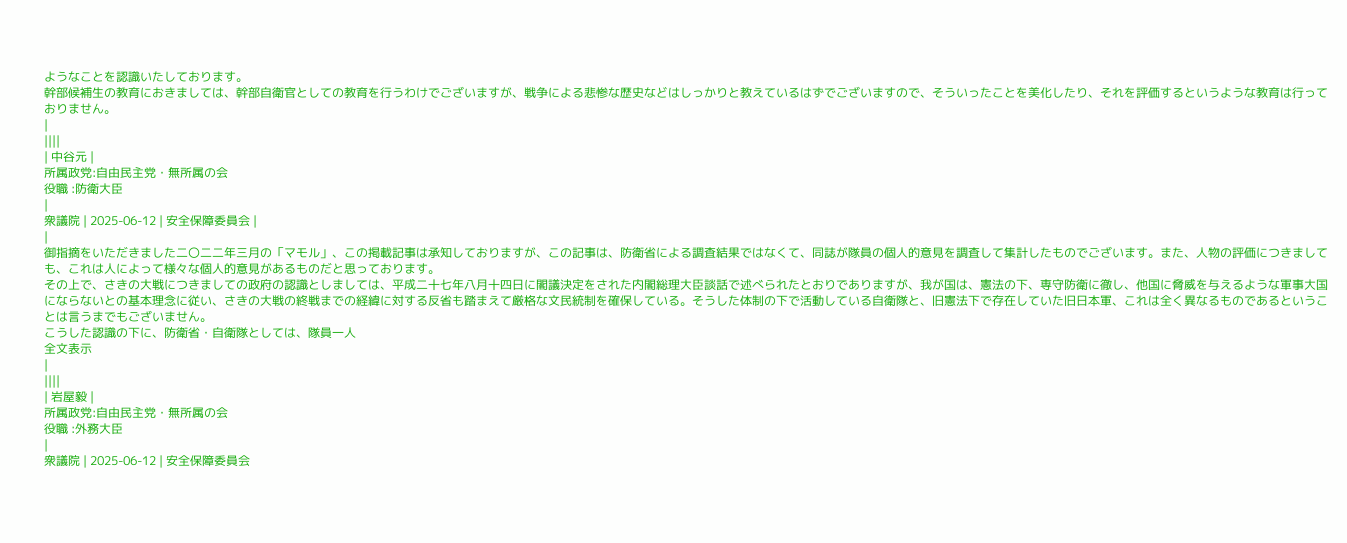ようなことを認識いたしております。
幹部候補生の教育におきましては、幹部自衛官としての教育を行うわけでございますが、戦争による悲惨な歴史などはしっかりと教えているはずでございますので、そういったことを美化したり、それを評価するというような教育は行っておりません。
|
||||
| 中谷元 |
所属政党:自由民主党・無所属の会
役職 :防衛大臣
|
衆議院 | 2025-06-12 | 安全保障委員会 |
|
御指摘をいただきました二〇二二年三月の「マモル」、この掲載記事は承知しておりますが、この記事は、防衛省による調査結果ではなくて、同誌が隊員の個人的意見を調査して集計したものでございます。また、人物の評価につきましても、これは人によって様々な個人的意見があるものだと思っております。
その上で、さきの大戦につきましての政府の認識としましては、平成二十七年八月十四日に閣議決定をされた内閣総理大臣談話で述べられたとおりでありますが、我が国は、憲法の下、専守防衛に徹し、他国に脅威を与えるような軍事大国にならないとの基本理念に従い、さきの大戦の終戦までの経緯に対する反省も踏まえて厳格な文民統制を確保している。そうした体制の下で活動している自衛隊と、旧憲法下で存在していた旧日本軍、これは全く異なるものであるということは言うまでもございません。
こうした認識の下に、防衛省・自衛隊としては、隊員一人
全文表示
|
||||
| 岩屋毅 |
所属政党:自由民主党・無所属の会
役職 :外務大臣
|
衆議院 | 2025-06-12 | 安全保障委員会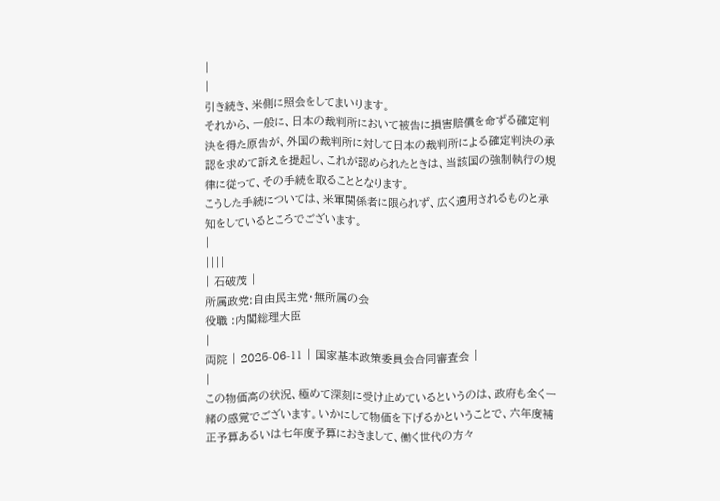|
|
引き続き、米側に照会をしてまいります。
それから、一般に、日本の裁判所において被告に損害賠償を命ずる確定判決を得た原告が、外国の裁判所に対して日本の裁判所による確定判決の承認を求めて訴えを提起し、これが認められたときは、当該国の強制執行の規律に従って、その手続を取ることとなります。
こうした手続については、米軍関係者に限られず、広く適用されるものと承知をしているところでございます。
|
||||
| 石破茂 |
所属政党:自由民主党・無所属の会
役職 :内閣総理大臣
|
両院 | 2025-06-11 | 国家基本政策委員会合同審査会 |
|
この物価高の状況、極めて深刻に受け止めているというのは、政府も全く一緒の感覚でございます。いかにして物価を下げるかということで、六年度補正予算あるいは七年度予算におきまして、働く世代の方々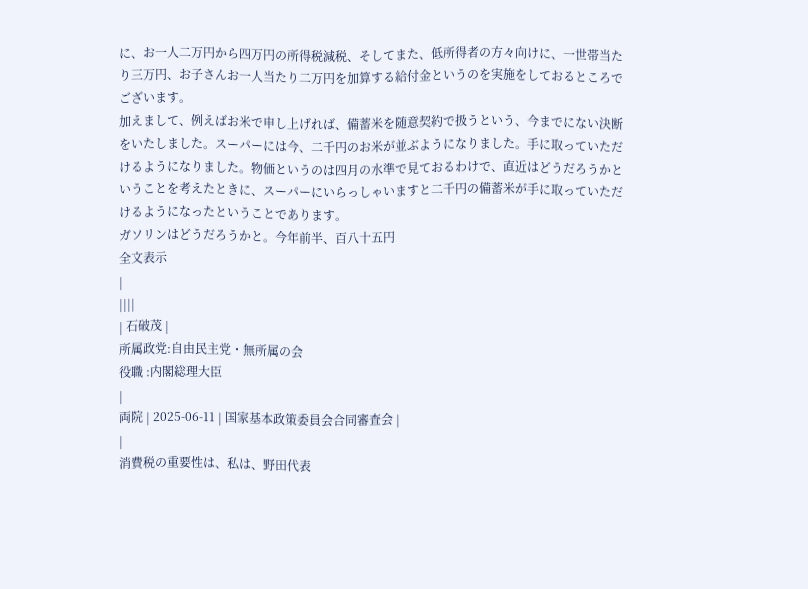に、お一人二万円から四万円の所得税減税、そしてまた、低所得者の方々向けに、一世帯当たり三万円、お子さんお一人当たり二万円を加算する給付金というのを実施をしておるところでございます。
加えまして、例えばお米で申し上げれば、備蓄米を随意契約で扱うという、今までにない決断をいたしました。スーパーには今、二千円のお米が並ぶようになりました。手に取っていただけるようになりました。物価というのは四月の水準で見ておるわけで、直近はどうだろうかということを考えたときに、スーパーにいらっしゃいますと二千円の備蓄米が手に取っていただけるようになったということであります。
ガソリンはどうだろうかと。今年前半、百八十五円
全文表示
|
||||
| 石破茂 |
所属政党:自由民主党・無所属の会
役職 :内閣総理大臣
|
両院 | 2025-06-11 | 国家基本政策委員会合同審査会 |
|
消費税の重要性は、私は、野田代表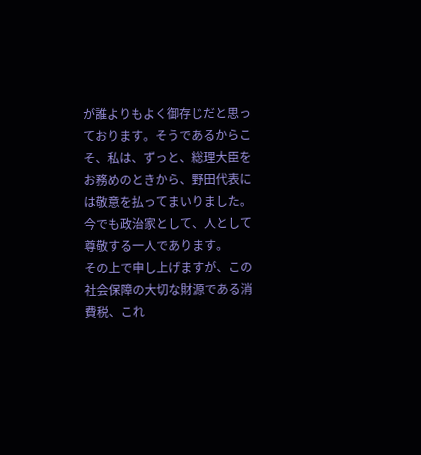が誰よりもよく御存じだと思っております。そうであるからこそ、私は、ずっと、総理大臣をお務めのときから、野田代表には敬意を払ってまいりました。今でも政治家として、人として尊敬する一人であります。
その上で申し上げますが、この社会保障の大切な財源である消費税、これ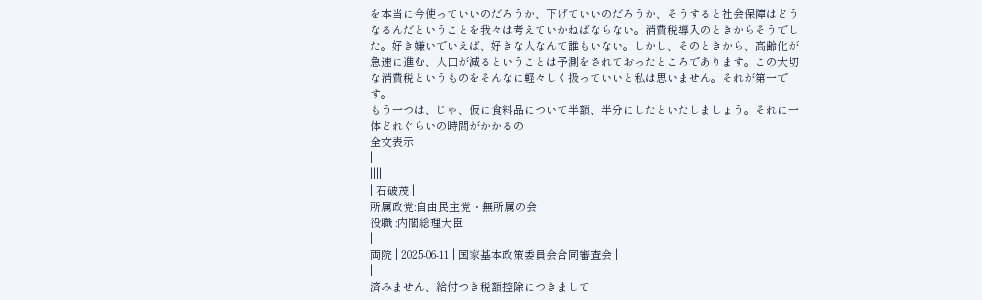を本当に今使っていいのだろうか、下げていいのだろうか、そうすると社会保障はどうなるんだということを我々は考えていかねばならない。消費税導入のときからそうでした。好き嫌いでいえば、好きな人なんて誰もいない。しかし、そのときから、高齢化が急速に進む、人口が減るということは予測をされておったところであります。この大切な消費税というものをそんなに軽々しく扱っていいと私は思いません。それが第一です。
もう一つは、じゃ、仮に食料品について半額、半分にしたといたしましょう。それに一体どれぐらいの時間がかかるの
全文表示
|
||||
| 石破茂 |
所属政党:自由民主党・無所属の会
役職 :内閣総理大臣
|
両院 | 2025-06-11 | 国家基本政策委員会合同審査会 |
|
済みません、給付つき税額控除につきまして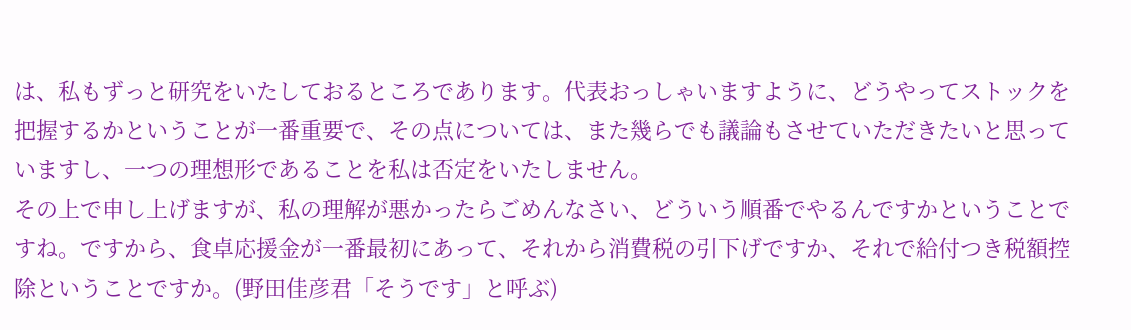は、私もずっと研究をいたしておるところであります。代表おっしゃいますように、どうやってストックを把握するかということが一番重要で、その点については、また幾らでも議論もさせていただきたいと思っていますし、一つの理想形であることを私は否定をいたしません。
その上で申し上げますが、私の理解が悪かったらごめんなさい、どういう順番でやるんですかということですね。ですから、食卓応援金が一番最初にあって、それから消費税の引下げですか、それで給付つき税額控除ということですか。(野田佳彦君「そうです」と呼ぶ)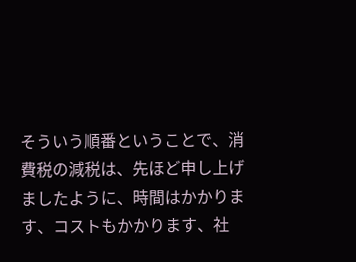そういう順番ということで、消費税の減税は、先ほど申し上げましたように、時間はかかります、コストもかかります、社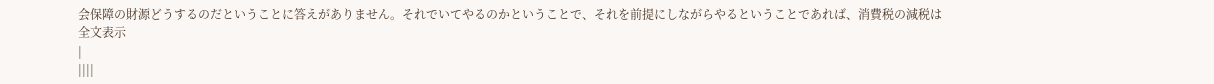会保障の財源どうするのだということに答えがありません。それでいてやるのかということで、それを前提にしながらやるということであれば、消費税の減税は
全文表示
|
||||